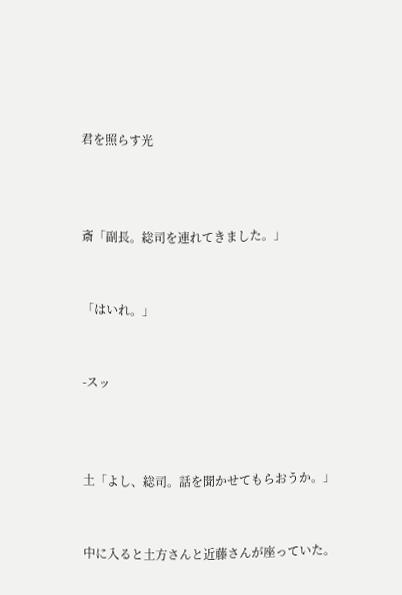君を照らす光



斎「副長。総司を連れてきました。」


「はいれ。」


-スッ



土「よし、総司。話を聞かせてもらおうか。」


中に入ると土方さんと近藤さんが座っていた。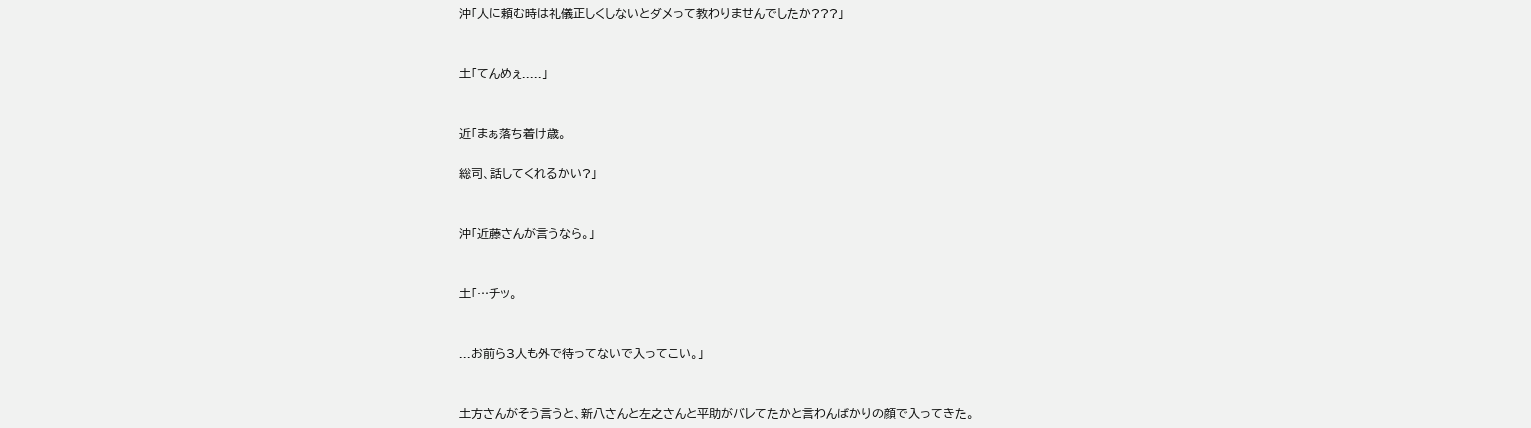沖「人に頼む時は礼儀正しくしないとダメって教わりませんでしたか???」


土「てんめぇ.....」


近「まぁ落ち着け歳。

総司、話してくれるかい?」


沖「近藤さんが言うなら。」


土「…チッ。


...お前ら3人も外で待ってないで入ってこい。」


土方さんがそう言うと、新八さんと左之さんと平助がバレてたかと言わんばかりの顔で入ってきた。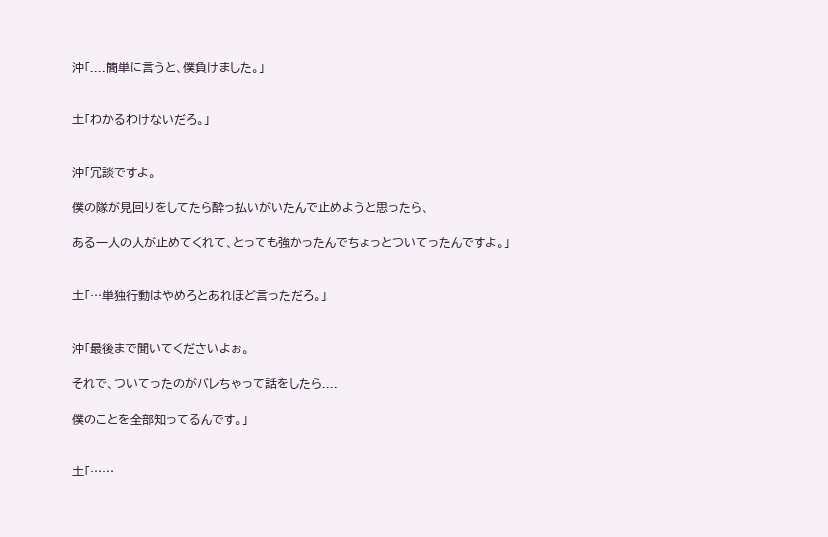沖「....簡単に言うと、僕負けました。」


土「わかるわけないだろ。」


沖「冗談ですよ。

僕の隊が見回りをしてたら酔っ払いがいたんで止めようと思ったら、

ある一人の人が止めてくれて、とっても強かったんでちょっとついてったんですよ。」


土「…単独行動はやめろとあれほど言っただろ。」


沖「最後まで聞いてくださいよぉ。

それで、ついてったのがバレちゃって話をしたら....

僕のことを全部知ってるんです。」


土「……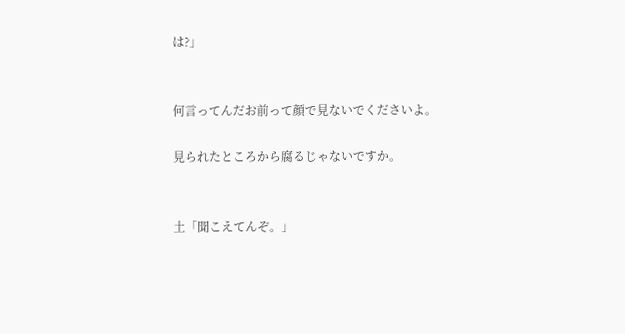は?」


何言ってんだお前って顔で見ないでくださいよ。

見られたところから腐るじゃないですか。


土「聞こえてんぞ。」